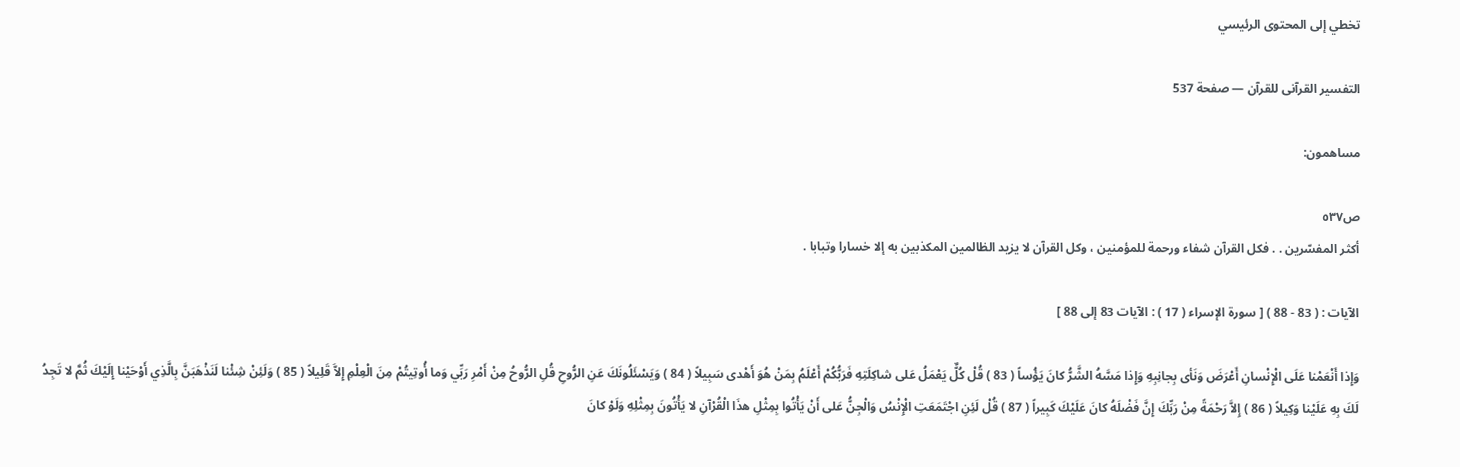تخطي إلى المحتوى الرئيسي

التفسير القرآنى للقرآن — صفحة 537

مساهمون:

ص٥٣٧
أكثر المفسّرين . . فكل القرآن شفاء ورحمة للمؤمنين ، وكل القرآن لا يزيد الظالمين المكذبين به إلا خسارا وتبابا .

الآيات : ( 83 - 88 ) [ سورة الإسراء ( 17 ) : الآيات 83 إلى 88 ]

وَإِذا أَنْعَمْنا عَلَى الْإِنْسانِ أَعْرَضَ وَنَأى بِجانِبِهِ وَإِذا مَسَّهُ الشَّرُّ كانَ يَؤُساً ( 83 ) قُلْ كُلٌّ يَعْمَلُ عَلى شاكِلَتِهِ فَرَبُّكُمْ أَعْلَمُ بِمَنْ هُوَ أَهْدى سَبِيلاً ( 84 ) وَيَسْئَلُونَكَ عَنِ الرُّوحِ قُلِ الرُّوحُ مِنْ أَمْرِ رَبِّي وَما أُوتِيتُمْ مِنَ الْعِلْمِ إِلاَّ قَلِيلاً ( 85 ) وَلَئِنْ شِئْنا لَنَذْهَبَنَّ بِالَّذِي أَوْحَيْنا إِلَيْكَ ثُمَّ لا تَجِدُ لَكَ بِهِ عَلَيْنا وَكِيلاً ( 86 ) إِلاَّ رَحْمَةً مِنْ رَبِّكَ إِنَّ فَضْلَهُ كانَ عَلَيْكَ كَبِيراً ( 87 ) قُلْ لَئِنِ اجْتَمَعَتِ الْإِنْسُ وَالْجِنُّ عَلى أَنْ يَأْتُوا بِمِثْلِ هذَا الْقُرْآنِ لا يَأْتُونَ بِمِثْلِهِ وَلَوْ كانَ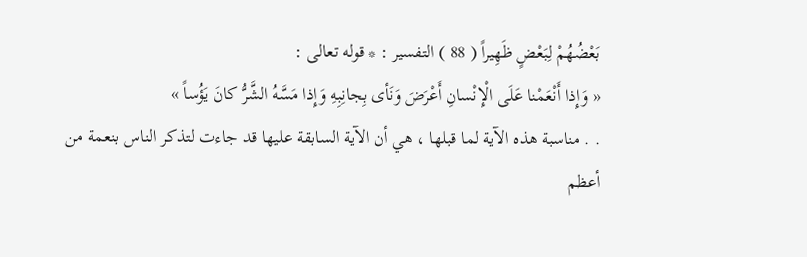بَعْضُهُمْ لِبَعْضٍ ظَهِيراً ( 88 ) التفسير : * قوله تعالى :
« وَإِذا أَنْعَمْنا عَلَى الْإِنْسانِ أَعْرَضَ وَنَأى بِجانِبِهِ وَإِذا مَسَّهُ الشَّرُّ كانَ يَؤُساً »
. . مناسبة هذه الآية لما قبلها ، هي أن الآية السابقة عليها قد جاءت لتذكر الناس بنعمة من أعظم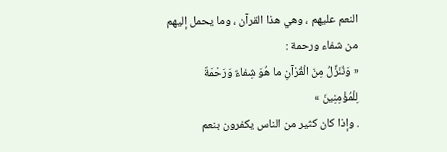النعم عليهم ، وهي هذا القرآن ، وما يحمل إليهم من شفاء ورحمة :
« وَنُنَزِّلُ مِنَ الْقُرْآنِ ما هُوَ شِفاءٌ وَرَحْمَةٌ لِلْمُؤْمِنِينَ »
. وإذا كان كثير من الناس يكفرون بنعم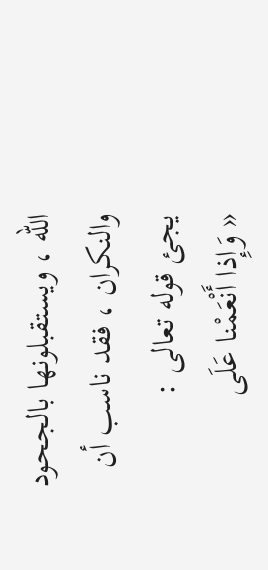اللّه ، ويستقبلونها بالجحود والنكران ، فقد ناسب أن يجئ قوله تعالى :
« وَإِذا أَنْعَمْنا عَلَى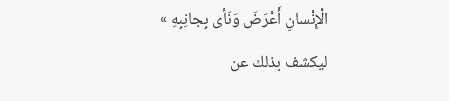الْإِنْسانِ أَعْرَضَ وَنَأى بِجانِبِهِ »
ليكشف بذلك عن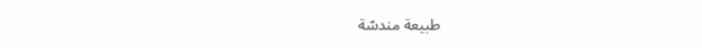طبيعة مندسّة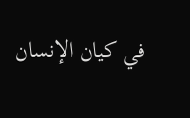في كيان الإنسان